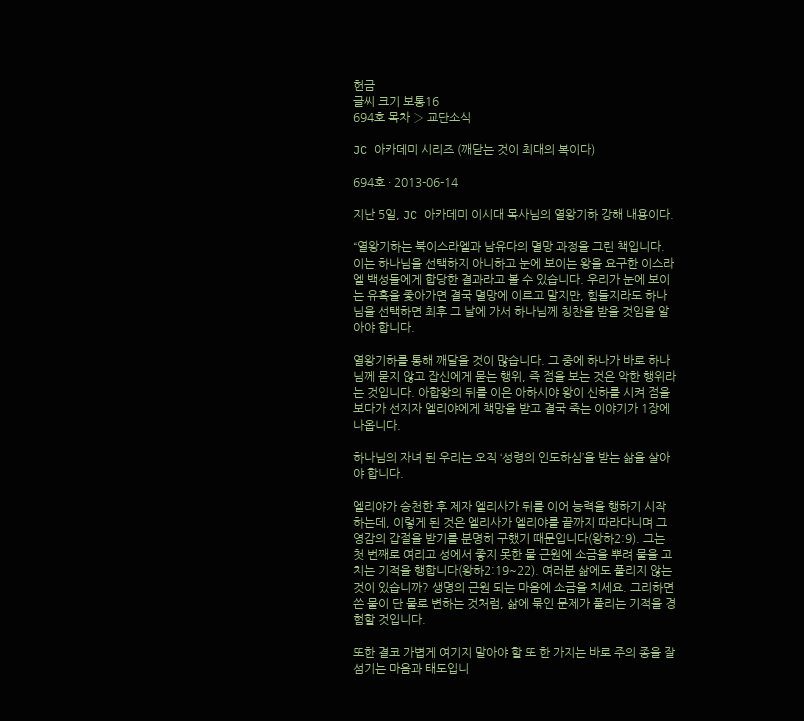헌금
글씨 크기 보통16
694호 목차 › 교단소식

JC 아카데미 시리즈 (깨닫는 것이 최대의 복이다)

694호 · 2013-06-14

지난 5일, JC 아카데미 이시대 목사님의 열왕기하 강해 내용이다.

“열왕기하는 북이스라엘과 남유다의 멸망 과정을 그린 책입니다. 이는 하나님을 선택하지 아니하고 눈에 보이는 왕을 요구한 이스라엘 백성들에게 합당한 결과라고 볼 수 있습니다. 우리가 눈에 보이는 유혹을 좇아가면 결국 멸망에 이르고 말지만, 힘들지라도 하나님을 선택하면 최후 그 날에 가서 하나님께 칭찬을 받을 것임을 알아야 합니다.

열왕기하를 통해 깨달을 것이 많습니다. 그 중에 하나가 바로 하나님께 묻지 않고 잡신에게 묻는 행위, 즉 점을 보는 것은 악한 행위라는 것입니다. 아합왕의 뒤를 이은 아하시야 왕이 신하를 시켜 점을 보다가 선지자 엘리야에게 책망을 받고 결국 죽는 이야기가 1장에 나옵니다.

하나님의 자녀 된 우리는 오직 ‘성령의 인도하심’을 받는 삶을 살아야 합니다.

엘리야가 승천한 후 제자 엘리사가 뒤를 이어 능력을 행하기 시작하는데, 이렇게 된 것은 엘리사가 엘리야를 끝까지 따라다니며 그 영감의 갑절을 받기를 분명히 구했기 때문입니다(왕하2:9). 그는 첫 번째로 여리고 성에서 좋지 못한 물 근원에 소금을 뿌려 물을 고치는 기적을 행합니다(왕하2:19~22). 여러분 삶에도 풀리지 않는 것이 있습니까? 생명의 근원 되는 마음에 소금을 치세요. 그리하면 쓴 물이 단 물로 변하는 것처럼, 삶에 묶인 문제가 풀리는 기적을 경험할 것입니다.

또한 결코 가볍게 여기지 말아야 할 또 한 가지는 바로 주의 종을 잘 섬기는 마음과 태도입니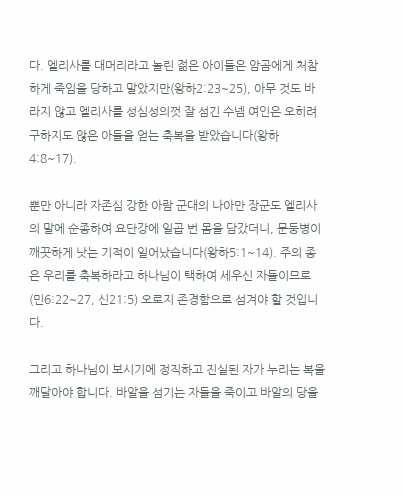다. 엘리사를 대머리라고 놀린 젊은 아이들은 암곰에게 처참하게 죽임을 당하고 말았지만(왕하2:23~25), 아무 것도 바라지 않고 엘리사를 성심성의껏 잘 섬긴 수넴 여인은 오히려 구하지도 않은 아들을 얻는 축복을 받았습니다(왕하4:8~17).

뿐만 아니라 자존심 강한 아람 군대의 나아만 장군도 엘리사의 말에 순종하여 요단강에 일곱 번 몸을 담갔더니, 문둥병이 깨끗하게 낫는 기적이 일어났습니다(왕하5:1~14). 주의 종은 우리를 축복하라고 하나님이 택하여 세우신 자들이므로(민6:22~27, 신21:5) 오로지 존경함으로 섬겨야 할 것입니다.

그리고 하나님이 보시기에 정직하고 진실된 자가 누리는 복을 깨달아야 합니다. 바알을 섬기는 자들을 죽이고 바알의 당을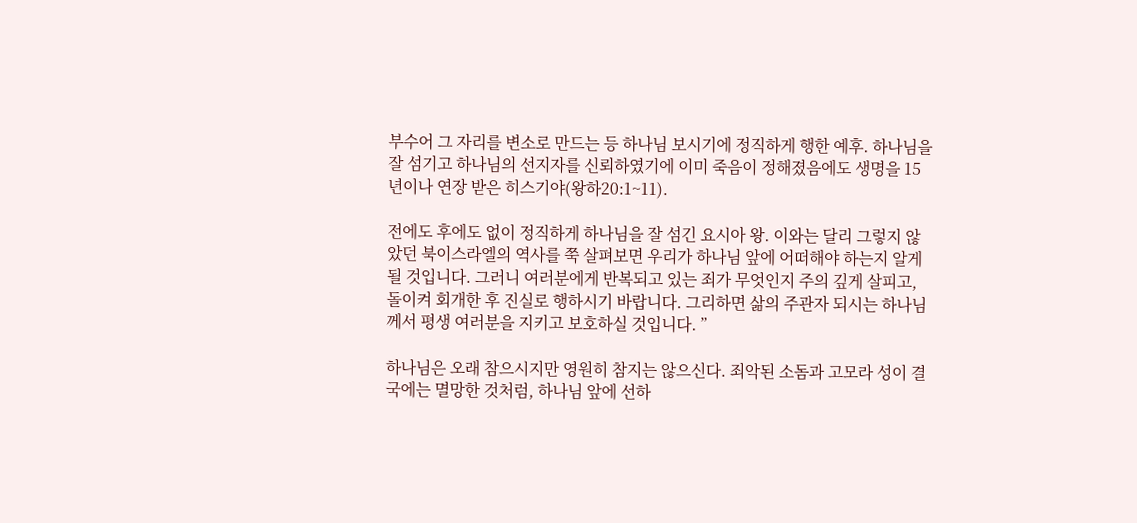부수어 그 자리를 변소로 만드는 등 하나님 보시기에 정직하게 행한 예후. 하나님을 잘 섬기고 하나님의 선지자를 신뢰하였기에 이미 죽음이 정해졌음에도 생명을 15년이나 연장 받은 히스기야(왕하20:1~11).

전에도 후에도 없이 정직하게 하나님을 잘 섬긴 요시아 왕. 이와는 달리 그렇지 않았던 북이스라엘의 역사를 쭉 살펴보면 우리가 하나님 앞에 어떠해야 하는지 알게 될 것입니다. 그러니 여러분에게 반복되고 있는 죄가 무엇인지 주의 깊게 살피고, 돌이켜 회개한 후 진실로 행하시기 바랍니다. 그리하면 삶의 주관자 되시는 하나님께서 평생 여러분을 지키고 보호하실 것입니다. ”

하나님은 오래 참으시지만 영원히 참지는 않으신다. 죄악된 소돔과 고모라 성이 결국에는 멸망한 것처럼, 하나님 앞에 선하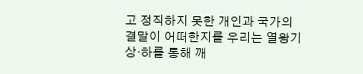고 정직하지 못한 개인과 국가의 결말이 어떠한지를 우리는 열왕기상·하를 통해 깨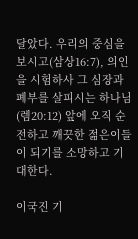달았다. 우리의 중심을 보시고(삼상16:7), 의인을 시험하사 그 심장과 폐부를 살피시는 하나님(렘20:12) 앞에 오직 순전하고 깨끗한 젊은이들이 되기를 소망하고 기대한다.

이국진 기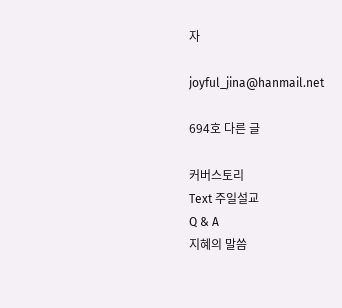자

joyful_jina@hanmail.net

694호 다른 글

커버스토리
Text 주일설교
Q & A
지혜의 말씀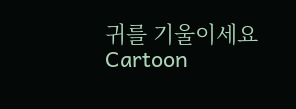귀를 기울이세요
Cartoon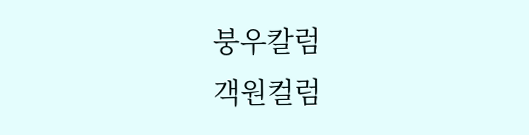붕우칼럼
객원컬럼